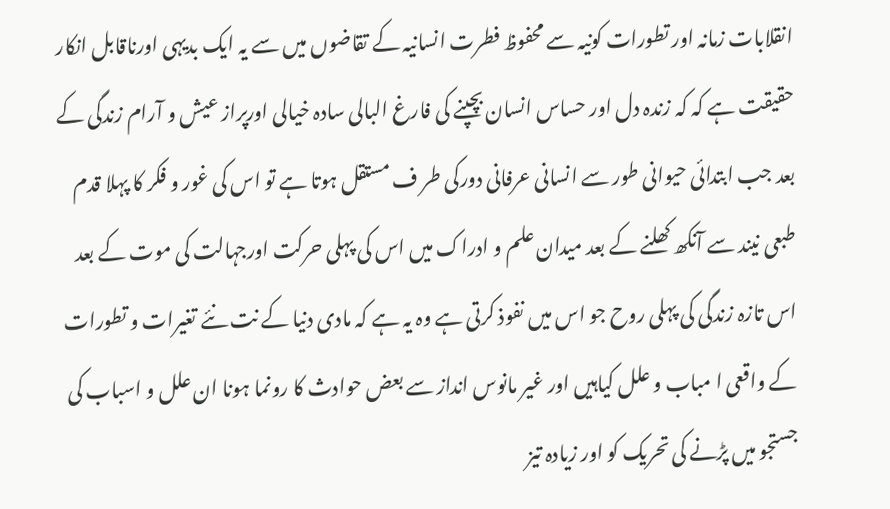انقلابات زمانہ اور تطورات کونیہ سے محفوظ فطرت انسانیہ کے تقاضوں میں سے یہ ایک بدیہی اورناقابل انکار حقیقت ہے کہ کہ زندہ دل اور حساس انسان بچپنے کی فارغ البالی سادہ خیالی اورپراز عیش و آرام زندگی کے بعد جب ابتدائی حیوانی طور سے انسانی عرفانی دورکی طر ف مستقل ہوتا ہے تو اس کی غور و فکر کا پہلا قدم طبعی نیند سے آنکھ کھلنے کے بعد میدان علم و ادراک میں اس کی پہلی حرکت اورجہالت کی موت کے بعد اس تازہ زندگی کی پہلی روح جو اس میں نفوذ کرتی ہے وہ یہ ہے کہ مادی دنیا کے نت نئے تغیرات و تطورات کے واقعی ا مباب و علل کیاہیں اور غیر مانوس انداز سے بعض حوادث کا رونما ہونا ان علل و اسباب کی جستجو میں پڑنے کی تحریک کو اور زیادہ تیز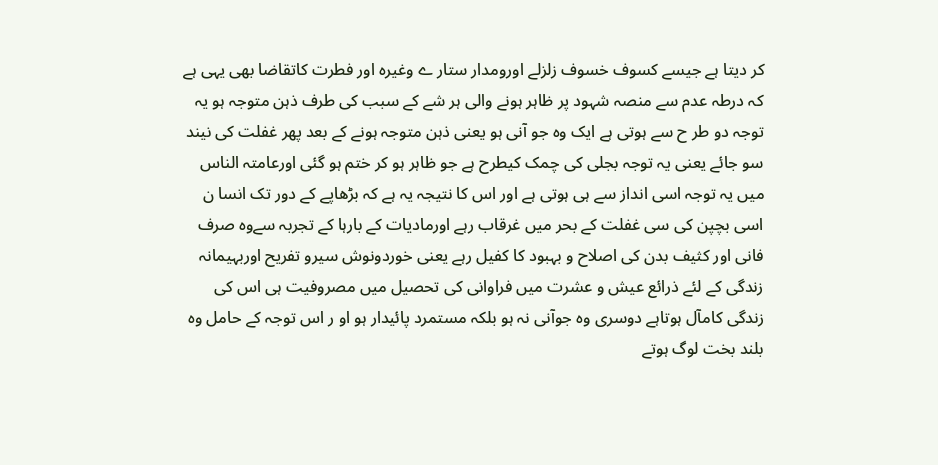کر دیتا ہے جیسے کسوف خسوف زلزلے اورومدار ستار ے وغیرہ اور فطرت کاتقاضا بھی یہی ہے کہ درطہ عدم سے منصہ شہود پر ظاہر ہونے والی ہر شے کے سبب کی طرف ذہن متوجہ ہو یہ توجہ دو طر ح سے ہوتی ہے ایک وہ جو آنی ہو یعنی ذہن متوجہ ہونے کے بعد پھر غفلت کی نیند سو جائے یعنی یہ توجہ بجلی کی چمک کیطرح ہے جو ظاہر ہو کر ختم ہو گئی اورعامتہ الناس میں یہ توجہ اسی انداز سے ہی ہوتی ہے اور اس کا نتیجہ یہ ہے کہ بڑھاپے کے دور تک انسا ن اسی بچپن کی سی غفلت کے بحر میں غرقاب رہے اورمادیات کے بارہا کے تجربہ سےوہ صرف فانی اور کثیف بدن کی اصلاح و بہبود کا کفیل رہے یعنی خوردونوش سیرو تفریح اوربہیمانہ زندگی کے لئے ذرائع عیش و عشرت میں فراوانی کی تحصیل میں مصروفیت ہی اس کی زندگی کامآل ہوتاہے دوسری وہ جوآنی نہ ہو بلکہ مستمرد پائیدار ہو او ر اس توجہ کے حامل وہ بلند بخت لوگ ہوتے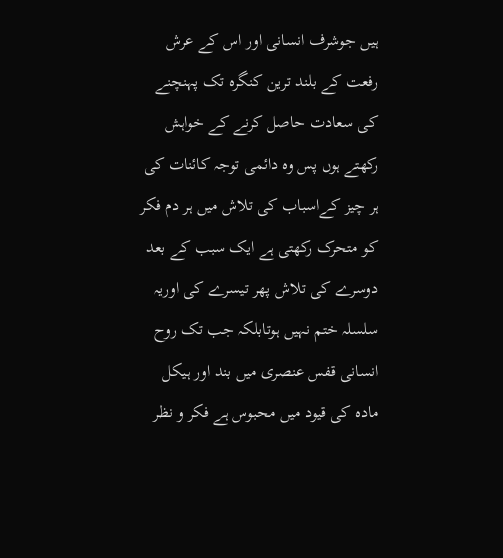ہیں جوشرف انسانی اور اس کے عرش رفعت کے بلند ترین کنگرہ تک پہنچنے کی سعادت حاصل کرنے کے خواہش رکھتے ہوں پس وہ دائمی توجہ کائنات کی ہر چیز کےاسباب کی تلاش میں ہر دم فکر کو متحرک رکھتی ہے ایک سبب کے بعد دوسرے کی تلاش پھر تیسرے کی اوریہ سلسلہ ختم نہیں ہوتابلکہ جب تک روح انسانی قفس عنصری میں بند اور ہیکل مادہ کی قیود میں محبوس ہے فکر و نظر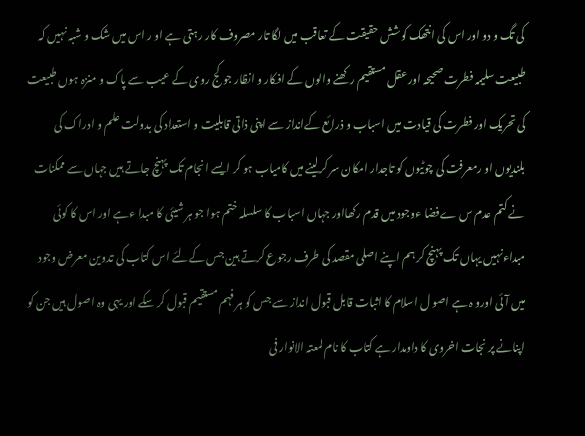کی تگ و دو اور اس کی انتھک کوشش حقیقت کے تعاقب میں لگا تار مصروف کار رہتی ہے او ر اس میں شک و شبہ نہیں کہ طبیعت سلیمہ فطرت صحیحہ اور عقل مستقیم رکھنے والوں کے افکار و انظار جو کج روی کے عیب سے پاک و منزہ ہوں طبیعت کی تحریک اور فطرت کی قیادت میں اسباب و ذرائع کےانداز سے اپنی ذاتی قابلیت و استعداد کی بدولت علم و ادراک کی بلندیوں او رمعرفت کی چوٹیوں کو تاجدار امکان سر کرلینے میں کامیاب ہو کر ایسے انجام تک پہنچ جاتے ہیں جہاں سے ممکنات نے کتم عدم س ےفضا ءوجود میں قدم رکھااور جہاں اسباب کا سلسلہ ختم ہوا جو ہر شیئی کا مبدا ءہے اور اس کا کوئی مبداءنہیں یہاں تک پہنچ کر ہم اپنے اصلی مقصد کی طرف رجوع کرتے ہین جس کےلئے اس کتاب کی تدوین معرض وجود میں آئی اورو ہ ہے اصو ل اسلام کا اثبات قابل قبول انداز سے جس کو ہر فہم مستقیم قبول کر سکے اور یہی وہ اصول ہیں جن کو اپنانے پر نجات اخروی کا داومدار ہے کتاب کا نام لمعتہ الانوار فی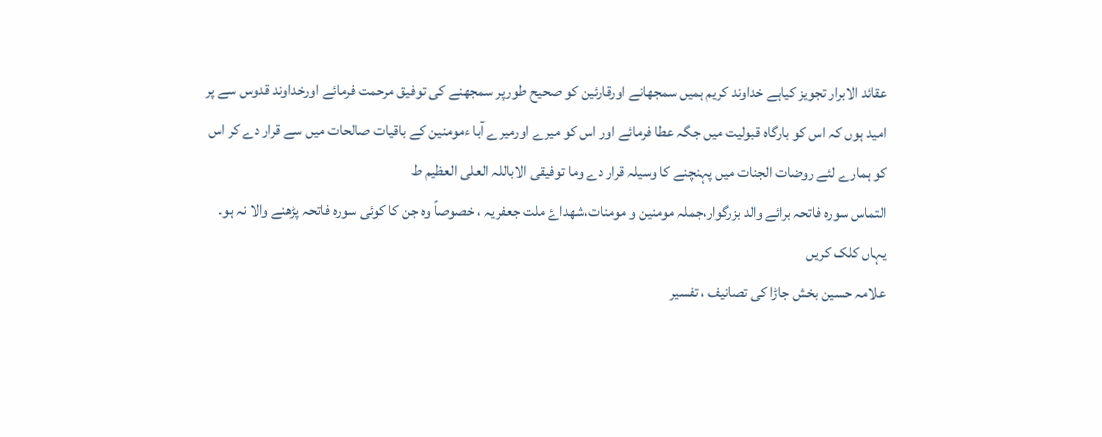عقائد الابرار تجویز کیاہے خداوند کریم ہمیں سمجھانے اورقارئین کو صحیح طورپر سمجھنے کی توفیق مرحمت فرمائے اورخداوند قدوس سے پر امید ہوں کہ اس کو بارگاہ قبولیت میں جگہ عطا فرمائے اور اس کو میرے اورمیرے آبا ءمومنین کے باقیات صالحات میں سے قرار دے کر اس کو ہمارے لئے روضات الجنات میں پہنچنے کا وسیلہ قرار دے وما توفیقی الاباللہ العلی العظیم ط
التماس سورہ فاتحہ برائے والد بزرگوار،جملہ مومنین و مومنات،شھداۓ ملت جعفریہ ، خصوصاً وہ جن کا کوئی سورہ فاتحہ پڑھنے والا نہ ہو۔
یہاں کلک کریں
علامہ حسین بخش جاڑا کی تصانیف ، تفسیر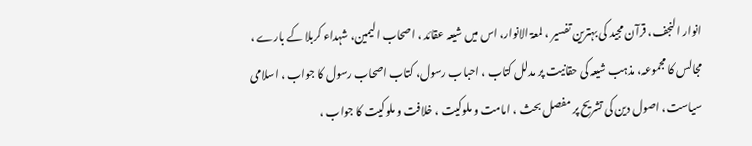انوار النجف، قرآن مجید کی بہترین تفسیر ، لمعۃ الانوار، اس میں شیعہ عقائد ، اصحاب الیمین، شہداء کربلا کے بارے ، مجالس کا مجموعہ، مذہب شیعہ کی حقانیت پر مدلل کتاب ، احباب رسول، کتاب اصحاب رسول کا جواب ، اسلامی سیاست، اصول دین کی تشریح پر مفصل بحث ، امامت و ملوکیت ، خلافت و ملوکیت کا جواب ،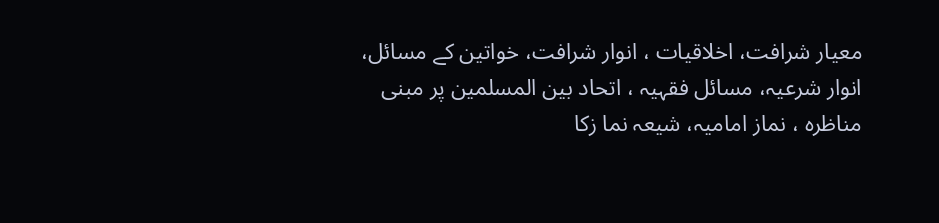معیار شرافت، اخلاقیات ، انوار شرافت، خواتین کے مسائل، انوار شرعیہ، مسائل فقہیہ ، اتحاد بین المسلمین پر مبنی مناظرہ ، نماز امامیہ، شیعہ نما زکا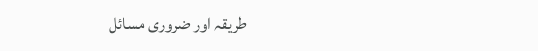طریقہ اور ضروری مسائل